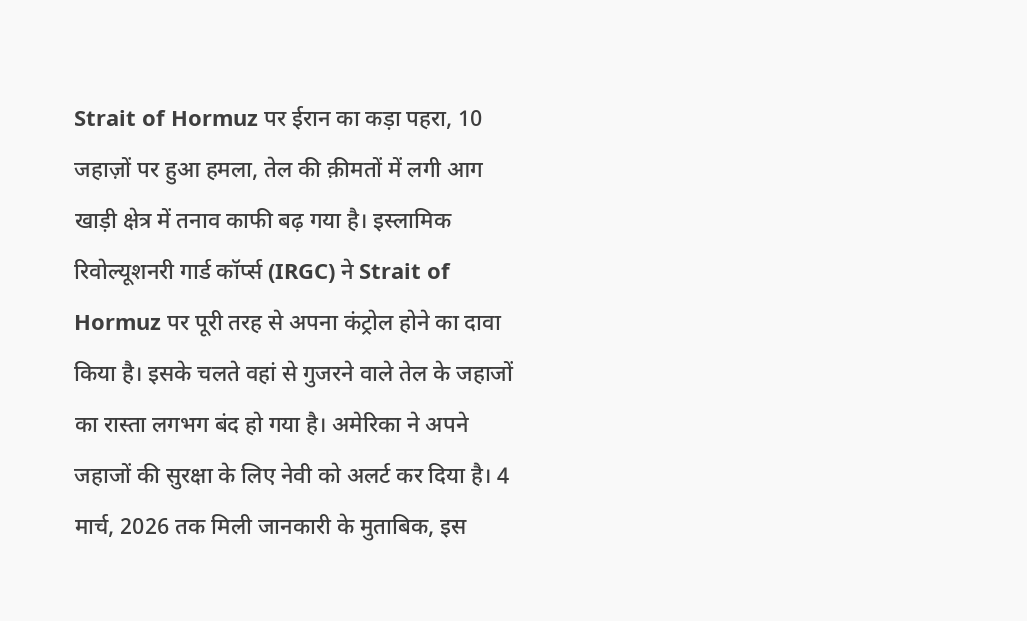Strait of Hormuz पर ईरान का कड़ा पहरा, 10 जहाज़ों पर हुआ हमला, तेल की क़ीमतों में लगी आग
खाड़ी क्षेत्र में तनाव काफी बढ़ गया है। इस्लामिक रिवोल्यूशनरी गार्ड कॉर्प्स (IRGC) ने Strait of Hormuz पर पूरी तरह से अपना कंट्रोल होने का दावा किया है। इसके चलते वहां से गुजरने वाले तेल के जहाजों का रास्ता लगभग बंद हो गया है। अमेरिका ने अपने जहाजों की सुरक्षा के लिए नेवी को अलर्ट कर दिया है। 4 मार्च, 2026 तक मिली जानकारी के मुताबिक, इस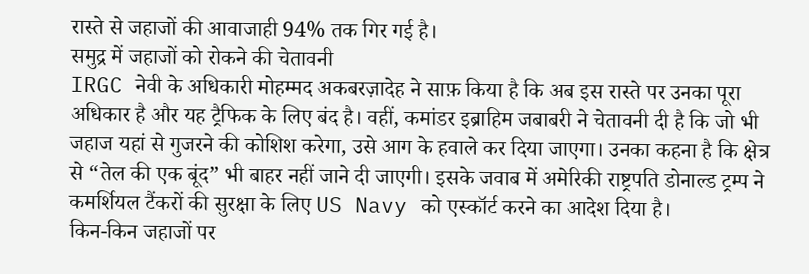रास्ते से जहाजों की आवाजाही 94% तक गिर गई है।
समुद्र में जहाजों को रोकने की चेतावनी
IRGC नेवी के अधिकारी मोहम्मद अकबरज़ादेह ने साफ़ किया है कि अब इस रास्ते पर उनका पूरा अधिकार है और यह ट्रैफिक के लिए बंद है। वहीं, कमांडर इब्राहिम जबाबरी ने चेतावनी दी है कि जो भी जहाज यहां से गुजरने की कोशिश करेगा, उसे आग के हवाले कर दिया जाएगा। उनका कहना है कि क्षेत्र से “तेल की एक बूंद” भी बाहर नहीं जाने दी जाएगी। इसके जवाब में अमेरिकी राष्ट्रपति डोनाल्ड ट्रम्प ने कमर्शियल टैंकरों की सुरक्षा के लिए US Navy को एस्कॉर्ट करने का आदेश दिया है।
किन-किन जहाजों पर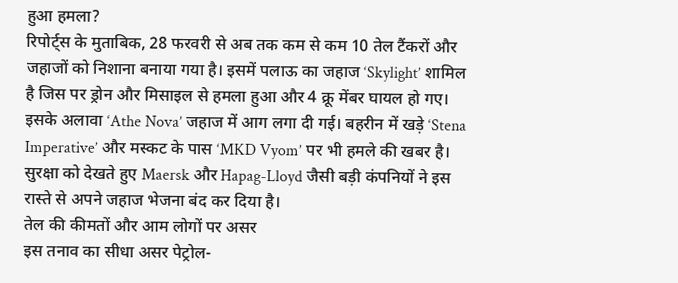हुआ हमला?
रिपोर्ट्स के मुताबिक, 28 फरवरी से अब तक कम से कम 10 तेल टैंकरों और जहाजों को निशाना बनाया गया है। इसमें पलाऊ का जहाज ‘Skylight’ शामिल है जिस पर ड्रोन और मिसाइल से हमला हुआ और 4 क्रू मेंबर घायल हो गए। इसके अलावा ‘Athe Nova’ जहाज में आग लगा दी गई। बहरीन में खड़े ‘Stena Imperative’ और मस्कट के पास ‘MKD Vyom’ पर भी हमले की खबर है। सुरक्षा को देखते हुए Maersk और Hapag-Lloyd जैसी बड़ी कंपनियों ने इस रास्ते से अपने जहाज भेजना बंद कर दिया है।
तेल की कीमतों और आम लोगों पर असर
इस तनाव का सीधा असर पेट्रोल-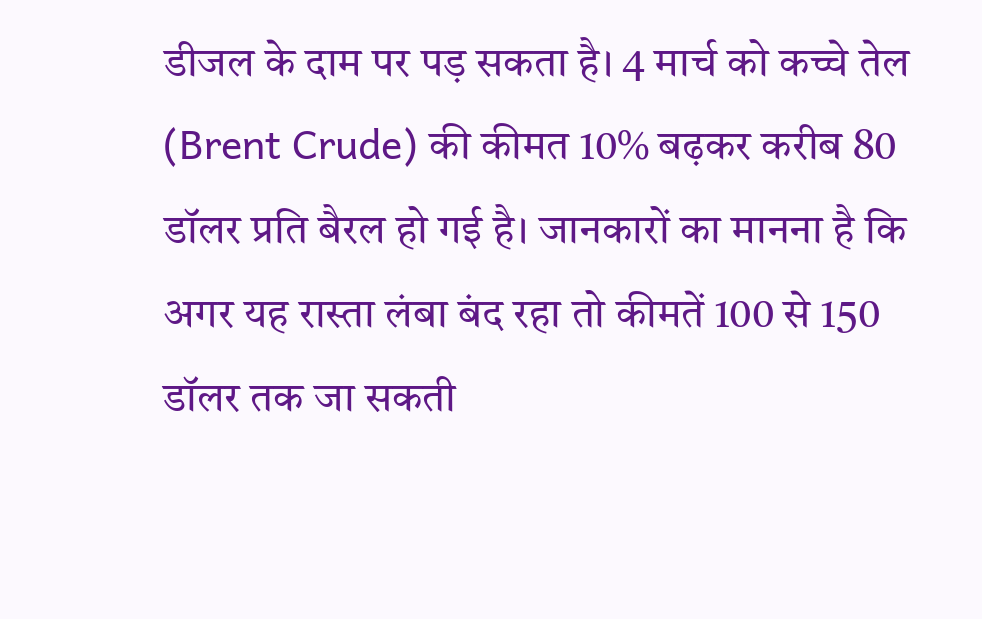डीजल के दाम पर पड़ सकता है। 4 मार्च को कच्चे तेल (Brent Crude) की कीमत 10% बढ़कर करीब 80 डॉलर प्रति बैरल हो गई है। जानकारों का मानना है कि अगर यह रास्ता लंबा बंद रहा तो कीमतें 100 से 150 डॉलर तक जा सकती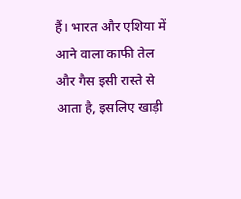हैं। भारत और एशिया में आने वाला काफी तेल और गैस इसी रास्ते से आता है, इसलिए खाड़ी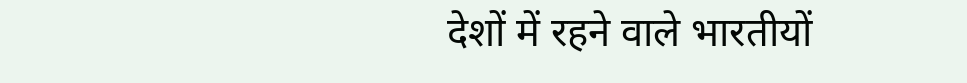देशों में रहने वाले भारतीयों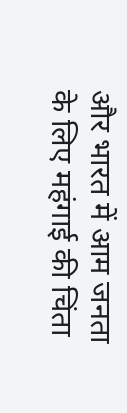और भारत में आम जनता के लिए महंगाई की चिंता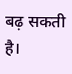बढ़ सकती है।